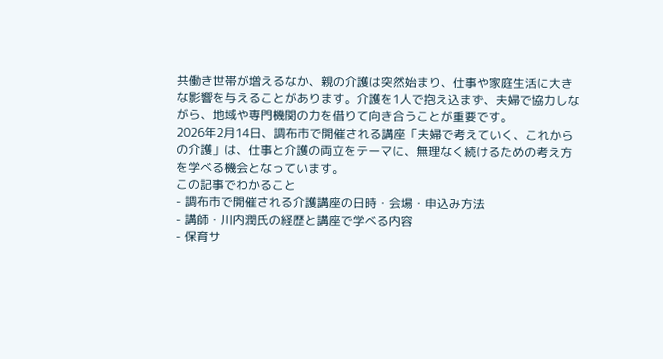共働き世帯が増えるなか、親の介護は突然始まり、仕事や家庭生活に大きな影響を与えることがあります。介護を1人で抱え込まず、夫婦で協力しながら、地域や専門機関の力を借りて向き合うことが重要です。
2026年2月14日、調布市で開催される講座「夫婦で考えていく、これからの介護」は、仕事と介護の両立をテーマに、無理なく続けるための考え方を学べる機会となっています。
この記事でわかること
- 調布市で開催される介護講座の日時・会場・申込み方法
- 講師・川内潤氏の経歴と講座で学べる内容
- 保育サ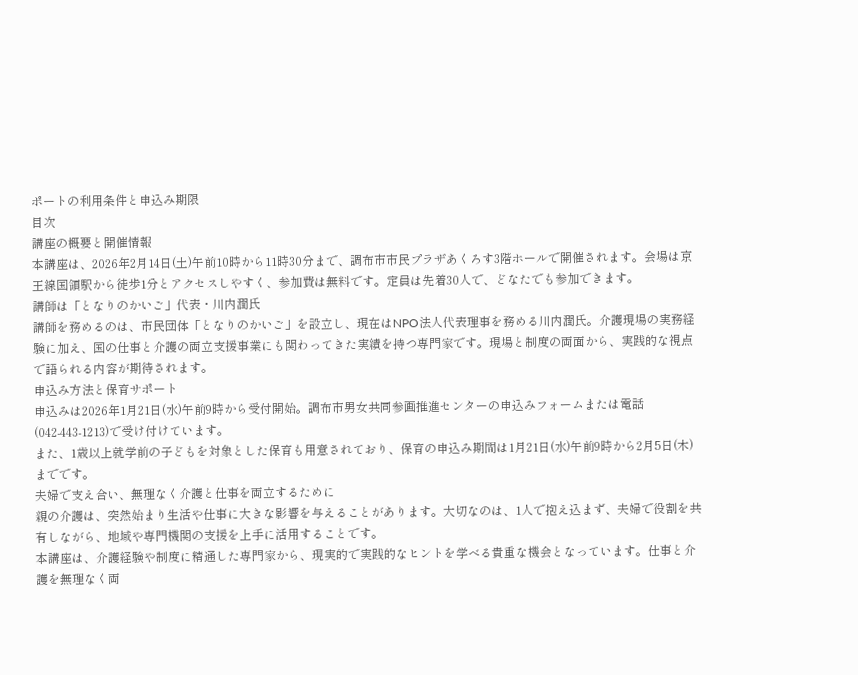ポートの利用条件と申込み期限
目次
講座の概要と開催情報
本講座は、2026年2月14日(土)午前10時から11時30分まで、調布市市民プラザあくろす3階ホールで開催されます。会場は京王線国領駅から徒歩1分とアクセスしやすく、参加費は無料です。定員は先着30人で、どなたでも参加できます。
講師は「となりのかいご」代表・川内潤氏
講師を務めるのは、市民団体「となりのかいご」を設立し、現在はNPO法人代表理事を務める川内潤氏。介護現場の実務経験に加え、国の仕事と介護の両立支援事業にも関わってきた実績を持つ専門家です。現場と制度の両面から、実践的な視点で語られる内容が期待されます。
申込み方法と保育サポート
申込みは2026年1月21日(水)午前9時から受付開始。調布市男女共同参画推進センターの申込みフォームまたは電話(042-443-1213)で受け付けています。
また、1歳以上就学前の子どもを対象とした保育も用意されており、保育の申込み期間は1月21日(水)午前9時から2月5日(木)までです。
夫婦で支え合い、無理なく介護と仕事を両立するために
親の介護は、突然始まり生活や仕事に大きな影響を与えることがあります。大切なのは、1人で抱え込まず、夫婦で役割を共有しながら、地域や専門機関の支援を上手に活用することです。
本講座は、介護経験や制度に精通した専門家から、現実的で実践的なヒントを学べる貴重な機会となっています。仕事と介護を無理なく両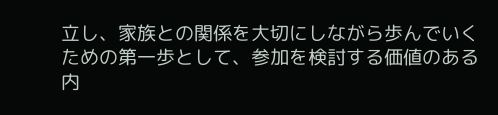立し、家族との関係を大切にしながら歩んでいくための第一歩として、参加を検討する価値のある内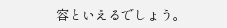容といえるでしょう。